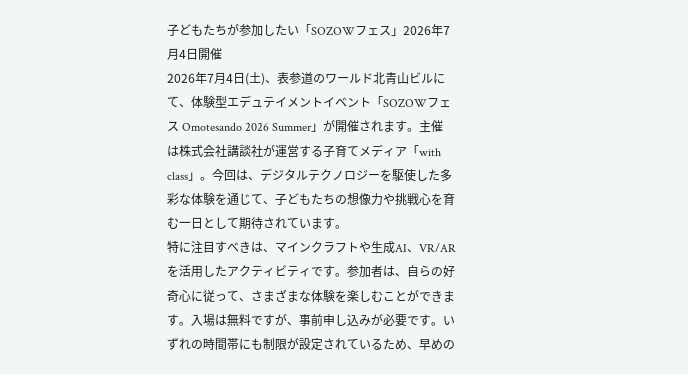子どもたちが参加したい「SOZOWフェス」2026年7月4日開催
2026年7月4日(土)、表参道のワールド北青山ビルにて、体験型エデュテイメントイベント「SOZOWフェス Omotesando 2026 Summer」が開催されます。主催は株式会社講談社が運営する子育てメディア「with class」。今回は、デジタルテクノロジーを駆使した多彩な体験を通じて、子どもたちの想像力や挑戦心を育む一日として期待されています。
特に注目すべきは、マインクラフトや生成AI、VR/ARを活用したアクティビティです。参加者は、自らの好奇心に従って、さまざまな体験を楽しむことができます。入場は無料ですが、事前申し込みが必要です。いずれの時間帯にも制限が設定されているため、早めの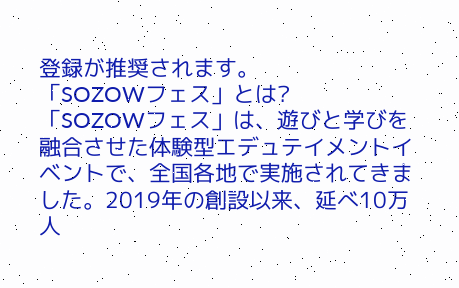登録が推奨されます。
「SOZOWフェス」とは?
「SOZOWフェス」は、遊びと学びを融合させた体験型エデュテイメントイベントで、全国各地で実施されてきました。2019年の創設以来、延べ10万人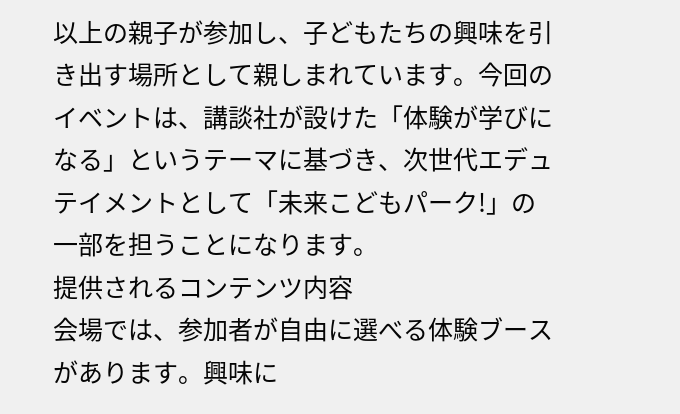以上の親子が参加し、子どもたちの興味を引き出す場所として親しまれています。今回のイベントは、講談社が設けた「体験が学びになる」というテーマに基づき、次世代エデュテイメントとして「未来こどもパーク!」の一部を担うことになります。
提供されるコンテンツ内容
会場では、参加者が自由に選べる体験ブースがあります。興味に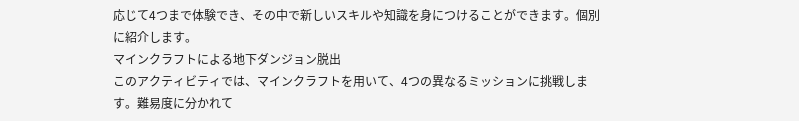応じて4つまで体験でき、その中で新しいスキルや知識を身につけることができます。個別に紹介します。
マインクラフトによる地下ダンジョン脱出
このアクティビティでは、マインクラフトを用いて、4つの異なるミッションに挑戦します。難易度に分かれて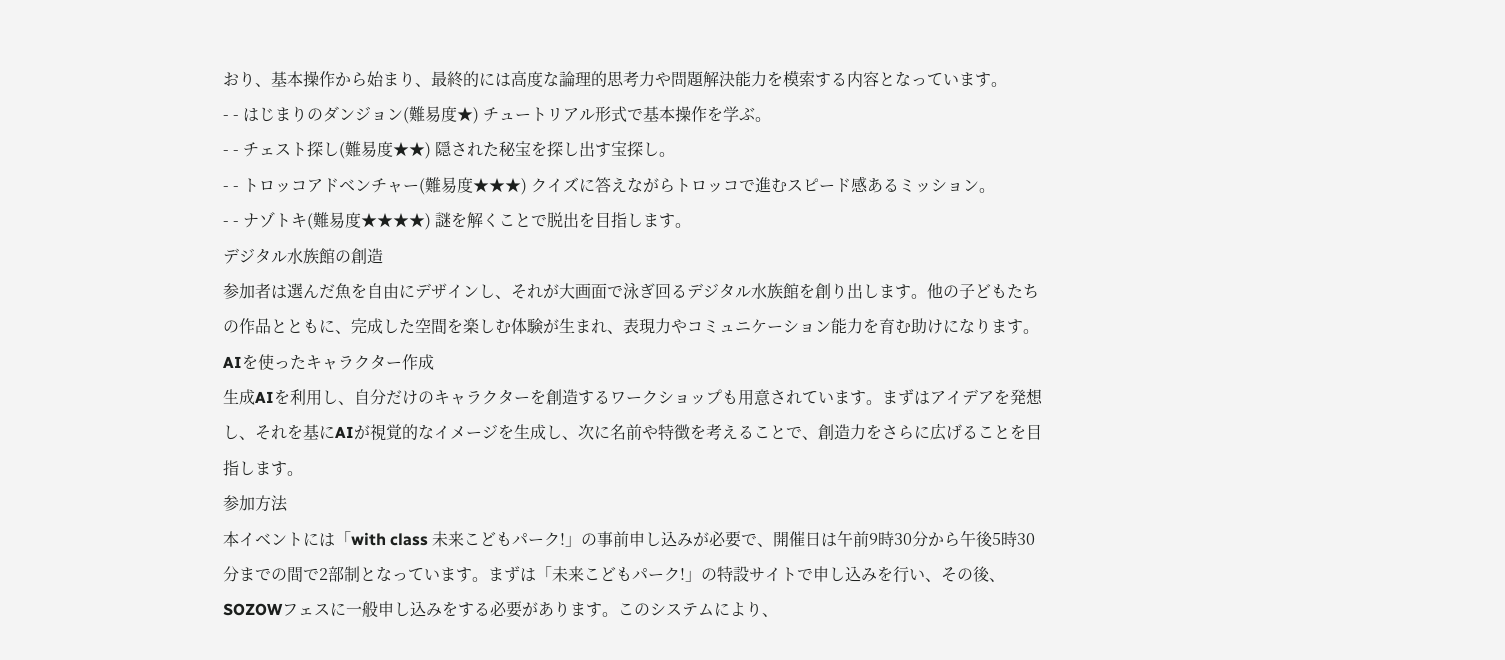おり、基本操作から始まり、最終的には高度な論理的思考力や問題解決能力を模索する内容となっています。
- - はじまりのダンジョン(難易度★) チュートリアル形式で基本操作を学ぶ。
- - チェスト探し(難易度★★) 隠された秘宝を探し出す宝探し。
- - トロッコアドベンチャー(難易度★★★) クイズに答えながらトロッコで進むスピード感あるミッション。
- - ナゾトキ(難易度★★★★) 謎を解くことで脱出を目指します。
デジタル水族館の創造
参加者は選んだ魚を自由にデザインし、それが大画面で泳ぎ回るデジタル水族館を創り出します。他の子どもたちの作品とともに、完成した空間を楽しむ体験が生まれ、表現力やコミュニケーション能力を育む助けになります。
AIを使ったキャラクター作成
生成AIを利用し、自分だけのキャラクターを創造するワークショップも用意されています。まずはアイデアを発想し、それを基にAIが視覚的なイメージを生成し、次に名前や特徴を考えることで、創造力をさらに広げることを目指します。
参加方法
本イベントには「with class 未来こどもパーク!」の事前申し込みが必要で、開催日は午前9時30分から午後5時30分までの間で2部制となっています。まずは「未来こどもパーク!」の特設サイトで申し込みを行い、その後、SOZOWフェスに一般申し込みをする必要があります。このシステムにより、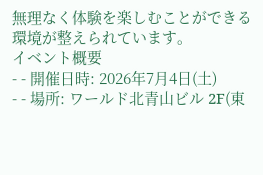無理なく体験を楽しむことができる環境が整えられています。
イベント概要
- - 開催日時: 2026年7月4日(土)
- - 場所: ワールド北青山ビル 2F(東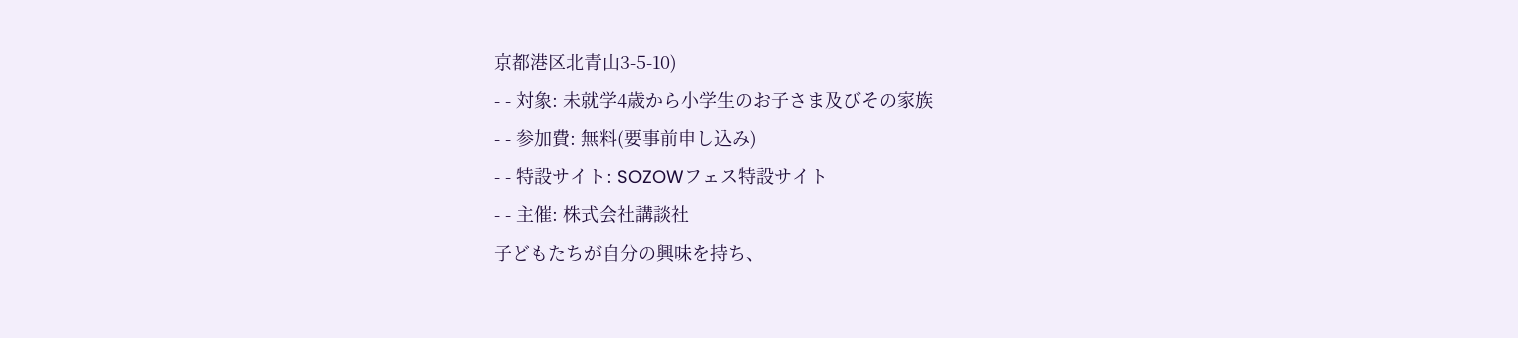京都港区北青山3-5-10)
- - 対象: 未就学4歳から小学生のお子さま及びその家族
- - 参加費: 無料(要事前申し込み)
- - 特設サイト: SOZOWフェス特設サイト
- - 主催: 株式会社講談社
子どもたちが自分の興味を持ち、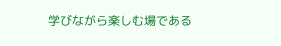学びながら楽しむ場である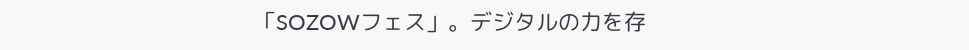「SOZOWフェス」。デジタルの力を存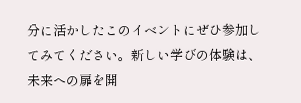分に活かしたこのイベントにぜひ参加してみてください。新しい学びの体験は、未来への扉を開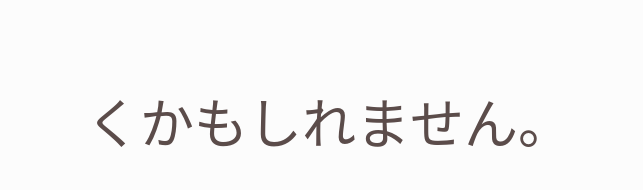くかもしれません。